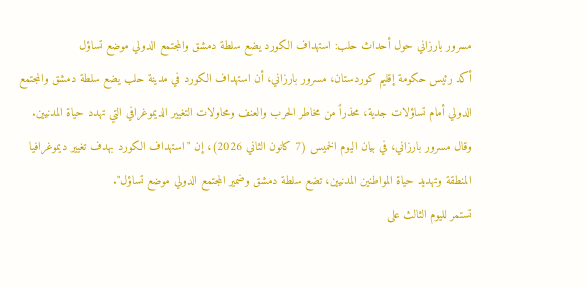مسرور بارزاني حول أحداث حلب: استهداف الكورد يضع سلطة دمشق والمجتمع الدولي موضع تساؤل
أكد رئيس حكومة إقليم كوردستان، مسرور بارزاني، أن استهداف الكورد في مدينة حلب يضع سلطة دمشق والمجتمع الدولي أمام تساؤلات جدية، محذراً من مخاطر الحرب والعنف ومحاولات التغيير الديموغرافي التي تهدد حياة المدنيين.
وقال مسرور بارزاني، في بيان اليوم الخميس (7 كانون الثاني 2026)، إن "استهداف الكورد بهدف تغيير ديموغرافيا المنطقة وتهديد حياة المواطنين المدنيين، تضع سلطة دمشق وضمير المجتمع الدولي موضع تساؤل".
تستمر لليوم الثالث على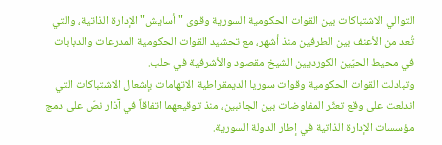التوالي الاشتباكات بين القوات الحكومية السورية وقوى "أسايش" الإدارة الذاتية، والتي تُعد من الأعنف بين الطرفين منذ أشهر، مع تحشيد القوات الحكومية المدرعات والدبابات في محيط الحيّين الكورديين الشيخ مقصود والأشرفية في حلب.
وتبادلت القوات الحكومية وقوات سوريا الديمقراطية الاتهامات بإشعال الاشتباكات التي اندلعت على وقع تعثّر المفاوضات بين الجانبين، منذ توقيعهما اتفاقاً في آذار نصّ على دمج مؤسسات الإدارة الذاتية في إطار الدولة السورية.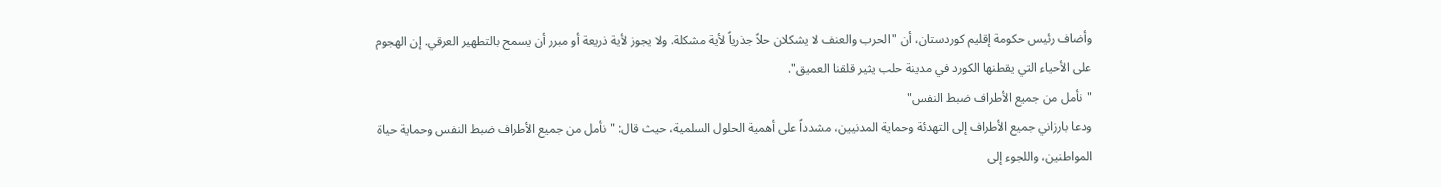وأضاف رئيس حكومة إقليم كوردستان، أن "الحرب والعنف لا يشكلان حلاً جذرياً لأية مشكلة. ولا يجوز لأية ذريعة أو مبرر أن يسمح بالتطهير العرقي. إن الهجوم على الأحياء التي يقطنها الكورد في مدينة حلب يثير قلقنا العميق".
"نأمل من جميع الأطراف ضبط النفس"
ودعا بارزاني جميع الأطراف إلى التهدئة وحماية المدنيين، مشدداً على أهمية الحلول السلمية، حيث قال: "نأمل من جميع الأطراف ضبط النفس وحماية حياة المواطنين، واللجوء إلى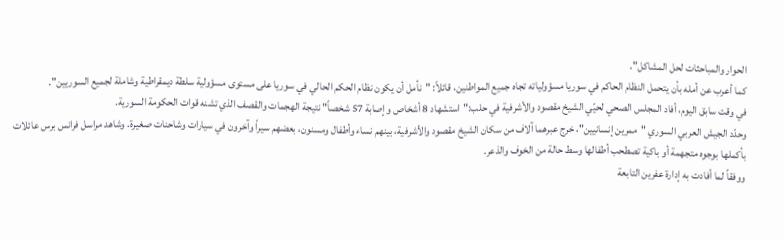الحوار والمباحثات لحل المشاكل".
كما أعرب عن أمله بأن يتحمل النظام الحاكم في سوريا مسؤولياته تجاه جميع المواطنين، قائلاً: "نأمل أن يكون نظام الحكم الحالي في سوريا على مستوى مسؤولية سلطة ديمقراطية وشاملة لجميع السوريين".
في وقت سابق اليوم، أفاد المجلس الصحي لحيّي الشيخ مقصود والأشرفية في حلب:"استشهاد 8 أشخاص وإصابة 57 شخصاً" نتيجة الهجمات والقصف الذي تشنه قوات الحكومة السورية.
وحدّد الجيش العربي السوري "ممرين إنسانيين"، خرج عبرهما آلاف من سكان الشيخ مقصود والأشرفية، بينهم نساء وأطفال ومسنون، بعضهم سيراً وآخرون في سيارات وشاحنات صغيرة. وشاهد مراسل فرانس برس عائلات بأكملها بوجوه متجهمة أو باكية تصطحب أطفالها وسط حالة من الخوف والذعر.
ووفقاً لما أفادت به إدارة عفرين التابعة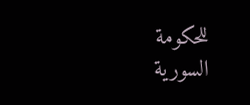للحكومة السورية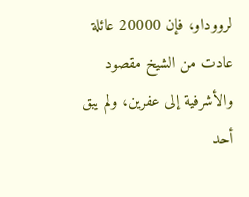لرووداو، فإن 20000 عائلة عادت من الشيخ مقصود والأشرفية إلى عفرين، ولم يبق أحد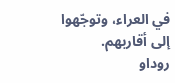في العراء، وتوجّهوا إلى أقاربهم.
روداو